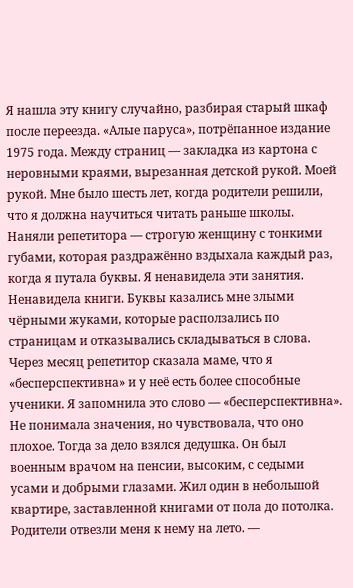Я нашла эту книгу случайно, разбирая старый шкаф после переезда. «Алые паруса», потрёпанное издание 1975 года. Между страниц — закладка из картона с неровными краями, вырезанная детской рукой. Моей рукой. Мне было шесть лет, когда родители решили, что я должна научиться читать раньше школы. Наняли репетитора — строгую женщину с тонкими губами, которая раздражённо вздыхала каждый раз, когда я путала буквы. Я ненавидела эти занятия. Ненавидела книги. Буквы казались мне злыми чёрными жуками, которые расползались по страницам и отказывались складываться в слова. Через месяц репетитор сказала маме, что я «бесперспективна» и у неё есть более способные ученики. Я запомнила это слово — «бесперспективна». Не понимала значения, но чувствовала, что оно плохое. Тогда за дело взялся дедушка. Он был военным врачом на пенсии, высоким, с седыми усами и добрыми глазами. Жил один в небольшой квартире, заставленной книгами от пола до потолка. Родители отвезли меня к нему на лето. —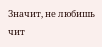Значит, не любишь чит